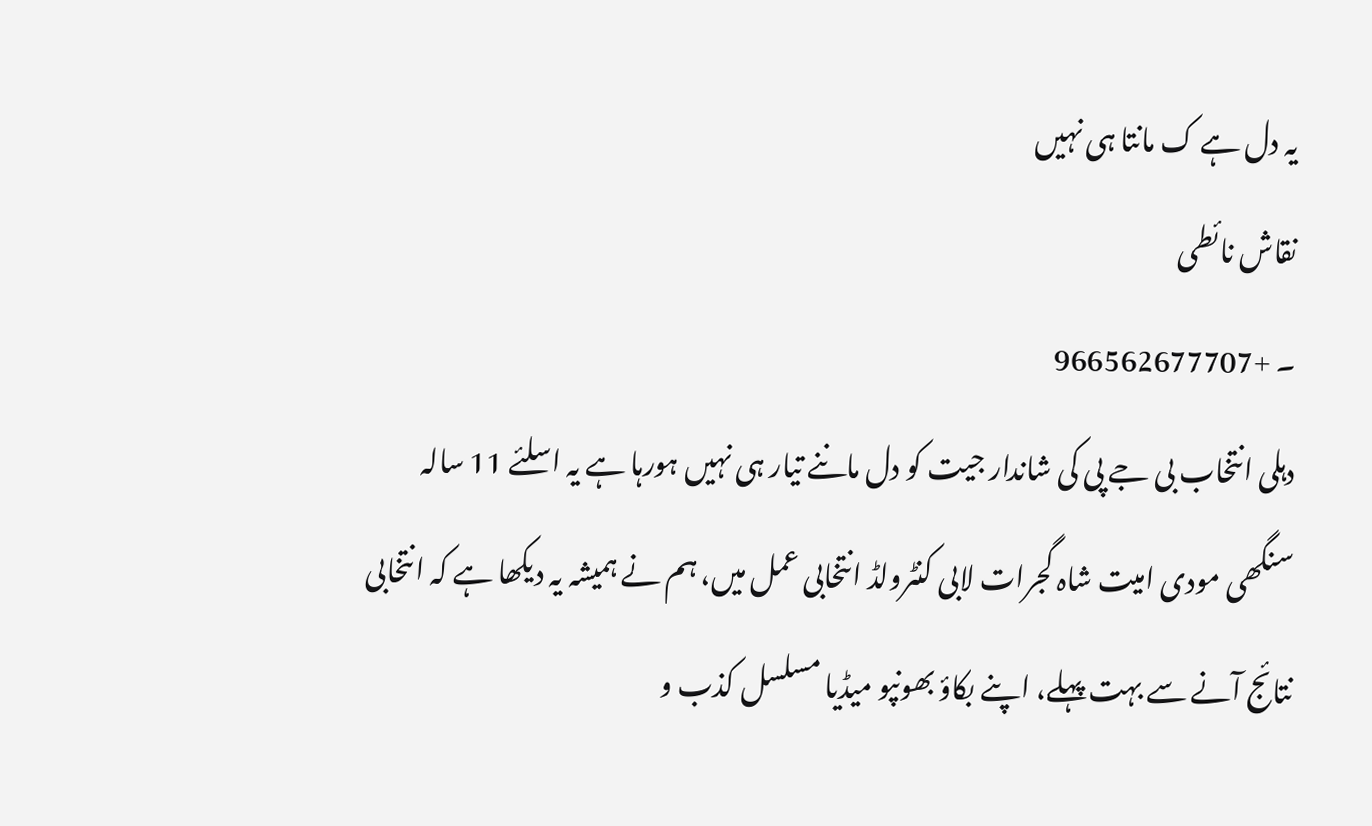یہ دل ہے ک مانتا ہی نہیں
نقاش نائطی
۔ +966562677707
دہلی انتخاب بی جے پی کی شاندار جیت کو دل ماننے تیار ہی نہیں ہورہا ہے یہ اسلئے 11 سالہ سنگھی مودی امیت شاہ گجرات لابی کنٹرولڈ انتخابی عمل میں، ہم نے ہمیشہ یہ دیکھا ہے کہ انتخابی نتائج آنے سے بہت پہلے، اپنے بکاؤ بھونپو میڈیا مسلسل کذب و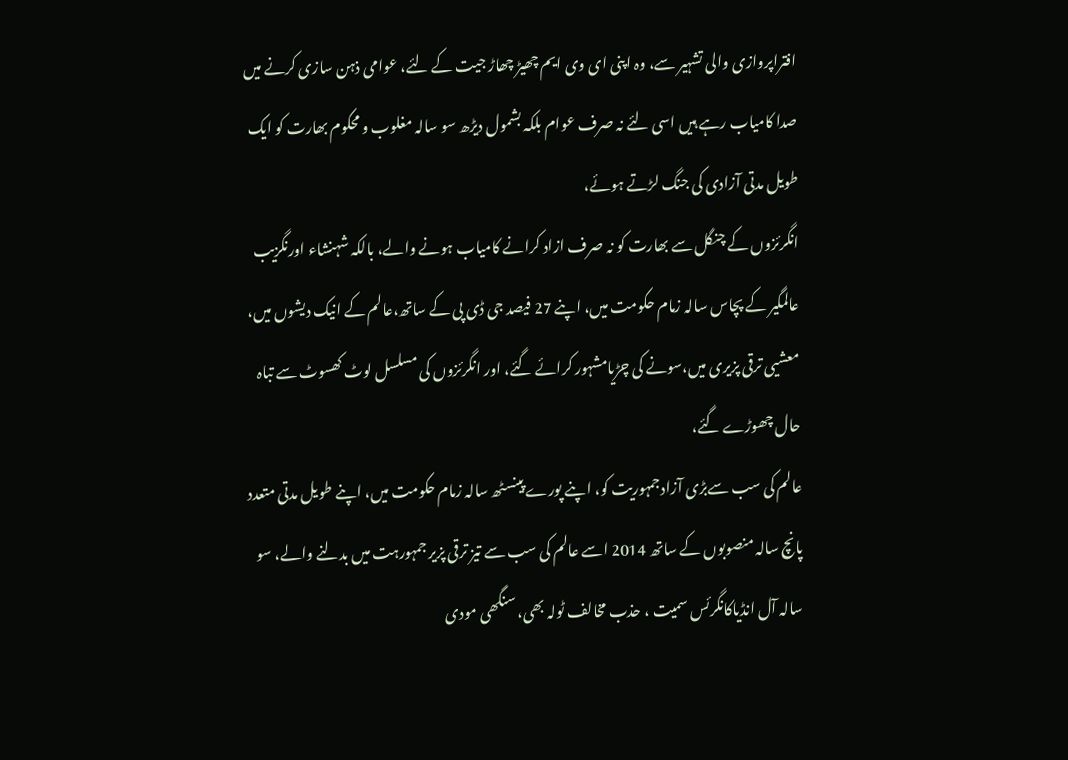افتراپروازی والی تشہیر سے، وہ اپنی ای وی ایم چھیڑ چھاڑ جیت کے لئے، عوامی ذہن سازی کرنے میں صدا کامیاب رہے ہیں اسی لئے نہ صرف عوام بلکہ بشمول دیڑھ سو سالہ مغلوب و محکوم بھارت کو ایک طویل مدتی آزادی کی جنگ لڑتے ہوئے،
انگرئزوں کے چنگل سے بھارت کو نہ صرف ازاد کرانے کامیاب ہونے والے، بالکہ شہنشاء اورنگزیب عالمگیر کے پچاس سالہ زمام حکومت میں، اپنے 27 فیصد جی ڈی پی کے ساتھ،عالم کے انیک دیشوں میں، معشیی ترقی پزیری میں،سونے کی چڑیامشہور کرائے گئے، اور انگرئزوں کی مسلسل لوٹ کھسوٹ سے تباہ حال چھوڑے گئے،
عالم کی سب سےبڑی آزادجمہوریت کو، اپنے پورے پینسٹھ سالہ زمام حکومت میں، اپنے طویل مدتی متعدد پانچ سالہ منصوبوں کے ساتھ 2014 اسے عالم کی سب سے تیز ترقی پزیر جمہورہت میں بدلنے والے، سو سالہ آل انڈیاکانگرئس سمیت ، حذب مخالف ٹولہ بھی، سنگھی مودی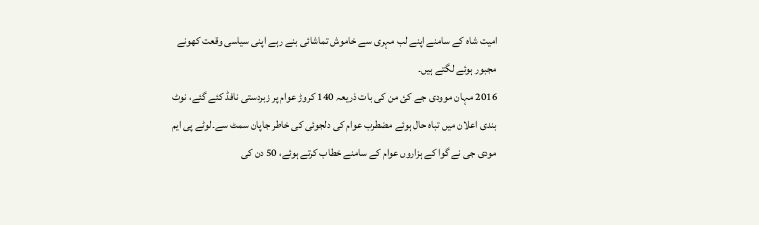امیت شاہ کے سامنے اپنے لب مہری سے خاموش تماشائی بنے رہے اپنی سیاسی وقعت کھونے مجبور ہوئے لگتے ہیں۔
2016 مہان موودی جے کئ من کی بات ذریعہ 140 کروڑ عوام پر زبردستی نافڈ کئے گئے، نوٹ بندی اعلان میں تباہ حال ہوئے مضطرب عوام کی دلجوئی کی خاطر جاپان سمٹ سے۔لوٹے پی ایم مودی جی نے گوا کے ہزاروں عوام کے سامنے خطاب کرتے ہوئے، 50 دن کی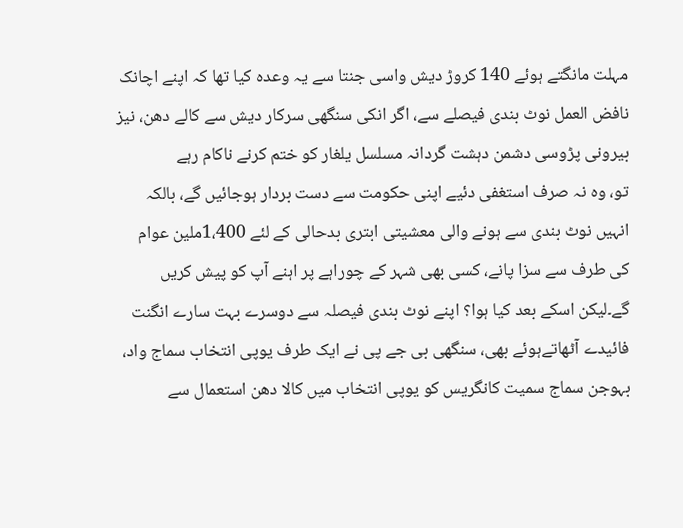مہلت مانگتے ہوئے 140 کروڑ دیش واسی جنتا سے یہ وعدہ کیا تھا کہ اپنے اچانک نافض العمل نوٹ بندی فیصلے سے، اگر انکی سنگھی سرکار دیش سے کالے دھن، نیز بیرونی پڑوسی دشمن دہشت گردانہ مسلسل یلغار کو ختم کرنے ناکام رہے
تو، وہ نہ صرف استغفی دئیے اپنی حکومت سے دست بردار ہوجائیں گے، بالکہ انہیں نوٹ بندی سے ہونے والی معشیتی ابتری بدحالی کے لئے 1،400ملین عوام کی طرف سے سزا پانے، کسی بھی شہر کے چوراہے پر اہنے آپ کو پیش کریں گے۔لیکن اسکے بعد کیا ہوا؟ اپنے نوٹ بندی فیصلہ سے دوسرے بہت سارے انگنت فائیدے آٹھاتےہوئے بھی، سنگھی بی جے پی نے ایک طرف یوپی انتخاب سماج واد، بہوجن سماج سمیت کانگریس کو یوپی انتخاب میں کالا دھن استعمال سے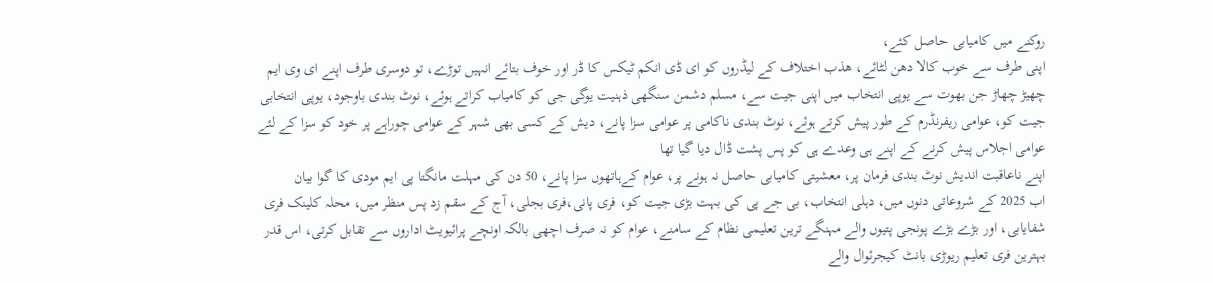روکنے میں کامیابی حاصل کئے،
اپنی طرف سے خوب کالا دھن لٹائے، ھذب اختلاف کے لیڈروں کو ای ڈی انکم ٹیکس کا ڈر اور خوف بتائے انہیں توڑے، تو دوسری طرف اپنے ای وی ایم چھیڑ چھاڑ جن بھوت سے یوپی انتخاب میں اپنی جیت سے، مسلم دشمن سنگھی ذہنیت یوگی جی کو کامیاب کراتے ہوئے، نوٹ بندی باوجود، یوپی انتخابی جیت کو، عوامی ریفرنڈرم کے طور پیش کرتے ہوئے، نوٹ بندی ناکامی پر عوامی سزا پانے، دیش کے کسی بھی شہر کے عوامی چوراہے پر خود کو سزا کے لئے عوامی اجلاس پیش کرنے کے اپنے ہی وعدے ہی کو پس پشت ڈال دیا گیا تھا
اپنے ناعاقبت اندیش نوٹ بندی فرمان پر، معشیتی کامیابی حاصل نہ ہونے پر، عوام کےہاتھوں سزا پانے، 50 دن کی مہلت مانگتا پی ایم مودی کا گوا بیان
اب 2025 کے شروعاتی دنوں میں، دہلی انتخاب، بی جے پی کی بہت بڑی جیت کو، فری پانی،فری بجلی، آج کے سقم زد پس منظر میں، محلہ کلینک فری شفایابی، اور بڑے بڑے پونجی پتیوں والے مہنگے ترین تعلیمی نظام کے سامنے، عوام کو نہ صرف اچھی بالکہ اونچے پرائیویٹ اداروں سے تقابل کرتی، اس قدر بہترین فری تعلیم ریوڑی بانٹ کیجرئوال والے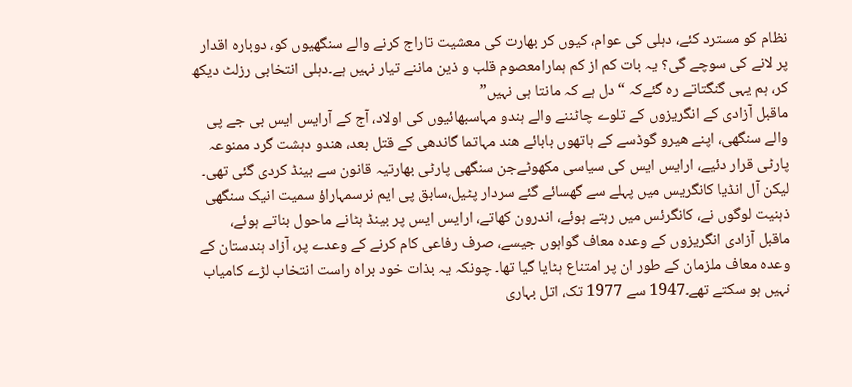نظام کو مسترد کئے، دہلی کی عوام، کیوں کر بھارت کی معشیت تاراج کرنے والے سنگھیوں کو، دوبارہ اقدار پر لانے کی سوچے گی؟ یہ بات کم از کم ہمارامعصوم قلب و ذین ماننے تیار نہیں ہے۔دہلی انتخابی رزلٹ دیکھ کر، ہم یہی گنگتاتے رہ گئےکہ “دل ہے کہ مانتا ہی نہیں”
ماقبل آزادی کے انگریزوں کے تلوے چاٹننے والے ہندو مہاسبھائیوں کی اولاد، آج کے آرایس ایس بی جے پی والے سنگھی، اپنے ھیرو گوڈسے کے ہاتھوں بابائے ھند مہاتما گاندھی کے قتل بعد، ھندو دہشت گرد ممنوعہ پارٹی قرار دئیے، ارایس ایس کی سیاسی مکھوٹےجن سنگھی پارٹی بھارتیہ قانون سے بینڈ کردی گئی تھی۔ لیکن آل انڈیا کانگریس میں پہلے سے گھسائے گئے سردار پٹیل،سابق پی ایم نرسمہاراؤ سمیت انیک سنگھی ذہنیت لوگوں نے، کانگرئس میں رہتے ہوئے، اندرون کھاتے، ارایس ایس پر بینڈ ہٹانے ماحول بناتے ہوئے،
ماقبل آزادی انگریزوں کے وعدہ معاف گواہوں جیسے، صرف رفاعی کام کرنے کے وعدے پر، آزاد ہندستان کے وعدہ معاف ملزمان کے طور ان پر امتناع ہٹایا گیا تھا۔ چونکہ یہ بذات خود براہ راست انتخاب لڑے کامیاب نہیں ہو سکتے تھے۔1947 سے 1977 تک، اتل بہاری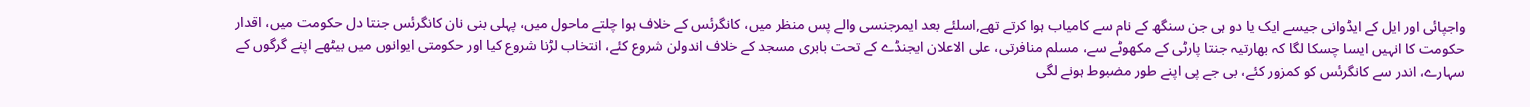واجپائی اور ایل کے ایڈوانی جیسے ایک یا دو ہی جن سنگھ کے نام سے کامیاب ہوا کرتے تھے,اسلئے بعد ایمرجنسی والے پس منظر میں، کانگرئس کے خلاف ہوا چلتے ماحول میں، پہلی بنی نان کانگرئس جنتا دل حکومت میں، اقدار حکومت کا انہیں ایسا چسکا لگا کہ بھارتیہ جنتا پارٹی کے مکھوٹے سے، مسلم منافرتی، علی الاعلان ایجنڈے کے تحت بابری مسجد کے خلاف اندولن شروع کئے، انتخاب لڑنا شروع کیا اور حکومتی ایوانوں میں بیٹھے اپنے گرگوں کے سہارے، اندر سے کانگرئس کو کمزور کئے، بی جے پی اپنے طور مضبوط ہونے لگی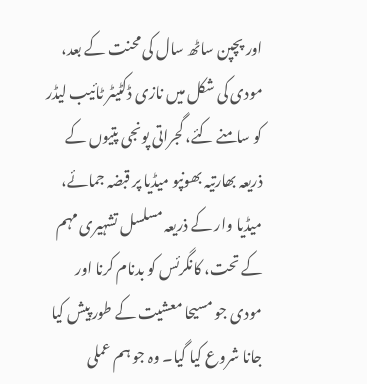اور پچپن ساٹھ سال کی محنت کے بعد، مودی کی شکل میں نازی ڈکٹیٹر ٹائیب لیڈر کو سامنے کئے، گجراتی پونجی پتیوں کے ذریعہ بھارتیہ بھونپو میڈیا پر قبضہ جمائے، میڈیا وار کے ذریعہ مسلسل تشہیری مہم کے تحت، کانگرئس کو بدنام کرنا اور مودی جو مسیحا معشیت کے طور پیش کیا جانا شروع کیا گیا۔ وہ جو ہم عملی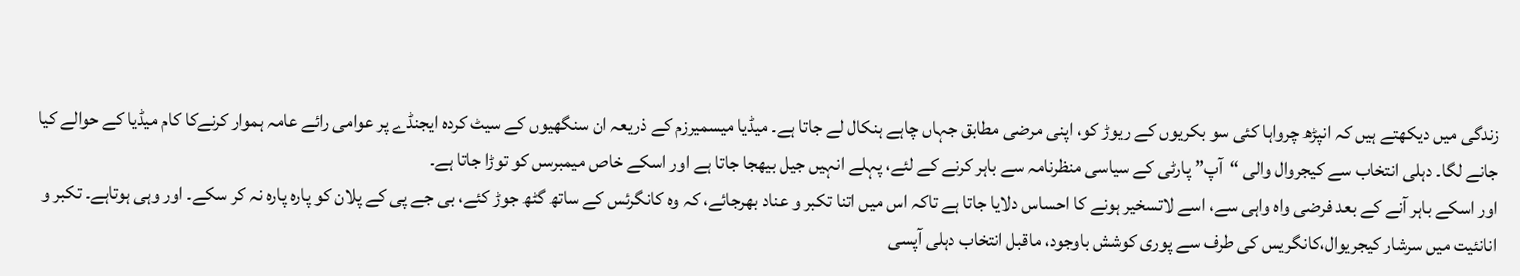زندگی میں دیکھتے ہیں کہ انپڑھ چرواہا کئی سو بکریوں کے ریوڑ کو، اپنی مرضی مطابق جہاں چاہے ہنکال لے جاتا ہے۔ میڈیا میسمیرزم کے ذریعہ ان سنگھیوں کے سیٹ کردہ ایجنڈے پر عوامی رائے عامہ ہموار کرنےکا کام میڈیا کے حوالے کیا جانے لگا۔ دہلی انتخاب سے کیجروال والی “آپ” پارٹی کے سیاسی منظرنامہ سے باہر کرنے کے لئے، پہلے انہیں جیل بیھجا جاتا ہے اور اسکے خاص میمبرسں کو توڑا جاتا ہے۔
اور اسکے باہر آنے کے بعد فرضی واہ واہی سے، اسے لاتسخیر ہونے کا احساس دلایا جاتا ہے تاکہ اس میں اتنا تکبر و عناد بھرجائے، کہ وہ کانگرئس کے ساتھ گٹھ جوڑ کئے، بی جے پی کے پلان کو پارہ پارہ نہ کر سکے۔ اور وہی ہوتاہے۔ تکبر و انانئیت میں سرشار کیجریوال،کانگریس کی طرف سے پوری کوشش باوجود، ماقبل انتخاب دہلی آپسی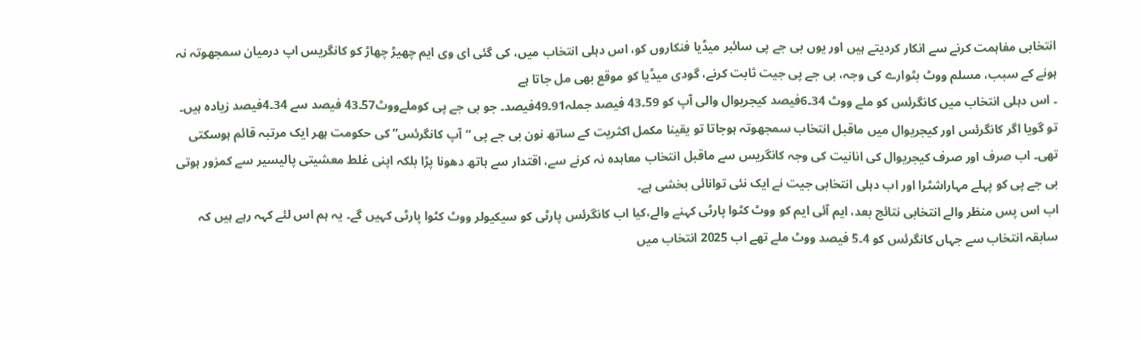انتخابی مفاہمت کرنے سے انکار کردیتے ہیں اور یوں بی جے پی سائبر میڈیا فنکاروں کو، اس دہلی انتخاب میں، کی گئی ای وی ایم چھیڑ چھاڑ کو کانگریس اپ درمیان سمجھوتہ نہ ہونے کے سبب، مسلم ووٹ بٹوارے کی وجہ، بی جے پی جیت ثابت کرنے، گودی میڈیا کو موقع بھی مل جاتا ہے
۔ اس دہلی انتخاب میں کانگرئس کو ملے ووٹ 34۔6فیصد کیجریوال والی آپ کو 59۔43 فیصد جملہ91۔49فیصد۔ جو بی جے پی کوملےووٹ57۔43 فیصد سے 34۔4فیصد زیادہ ہیں۔ تو گویا اگر کانگرئس اور کیجریوال میں ماقبل انتخاب سمجھوتہ ہوجاتا تو یقینا مکمل اکثریت کے ساتھ نون بی جے پی “آپ کانگرئس” کی حکومت ہھر ایک مرتبہ قائم ہوسکتی تھی۔ اب صرف اور صرف کیجریوال کی انانیت کی وجہ کانگریس سے ماقبل انتخاب معاہدہ نہ کرنے سے، اقتدار سے ہاتھ دھونا پڑا بلکہ اپنی غلط معشیتی پالیسیر سے کمزور ہوتی بی جے پی کو پہلے مہاراشٹرا اور اب دہلی انتخابی جیت نے ایک نئی توانائی بخشی ہے۔
اب اس پس منظر والے انتخابی نتائج بعد، ایم آئی ایم کو ووٹ کٹوا پارٹی کہنے والے،کیا اب کانگرئس پارٹی کو سیکیولر ووٹ کٹوا پارٹی کہیں گے۔ یہ ہم اس لئے کہہ رہے ہیں کہ سابقہ انتخاب سے جہاں کانگرئس کو 4۔5 فیصد ووٹ ملے تھے اب 2025 انتخاب میں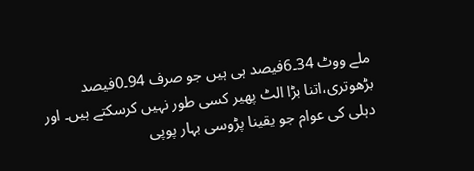ملے ووٹ 34۔6فیصد ہی ہیں جو صرف 94۔0فیصد بڑھوتری،اتنا بڑا الٹ پھیر کسی طور نہیں کرسکتے ہیں۔ اور دہلی کی عوام جو یقینا پڑوسی بہار پوپی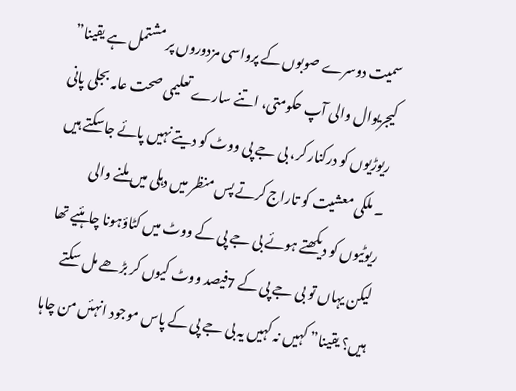سمیت دوسرے صوبوں کے پرواسی مزدوروں پر مشتمل ہے یقینا” کیجریوال والی آپ حکومتی، اتنے سارے تعلیمی صحت عامہ بجلی پانی ریوڑیوں کو درکنار کر، بی جے پی ووٹ کو دیتے نہیں پائے جاسکتے ہیں
۔ ملکی معشیت کو تاراج کرتے پس منظر میں دہلی میں ملنے والی ریوٹیوں کو دیکھتے ہوئے بی جے پی کے ووٹ میں کٹاؤہونا چاہئیے تھا لیکن یہاں تو بی جے پی کے 7فیصد ووٹ کیوں کر بڑھے مل سکتے ہیں؟ یقینا” کہیں نہ کہیں یہ بی جے پی کے پاس موجود انہئں من چاہا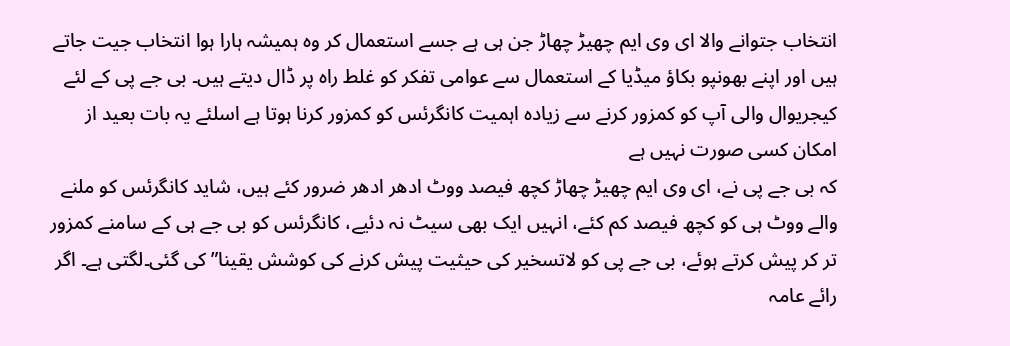انتخاب جتوانے والا ای وی ایم چھیڑ چھاڑ جن ہی ہے جسے استعمال کر وہ ہمیشہ ہارا ہوا انتخاب جیت جاتے ہیں اور اپنے بھونپو بکاؤ میڈیا کے استعمال سے عوامی تفکر کو غلط راہ پر ڈال دیتے ہیں۔ بی جے پی کے لئے کیجریوال والی آپ کو کمزور کرنے سے زیادہ اہمیت کانگرئس کو کمزور کرنا ہوتا ہے اسلئے یہ بات بعید از امکان کسی صورت نہیں ہے
کہ بی جے پی نے، ای وی ایم چھیڑ چھاڑ کچھ فیصد ووٹ ادھر ادھر ضرور کئے ہیں، شاید کانگرئس کو ملنے والے ووٹ ہی کو کچھ فیصد کم کئے، انہیں ایک بھی سیٹ نہ دئیے، کانگرئس کو بی جے ہی کے سامنے کمزور تر کر پیش کرتے ہوئے، بی جے پی کو لاتسخیر کی حیثیت پیش کرنے کی کوشش یقینا” کی گئی۔لگتی ہے۔ اگر رائے عامہ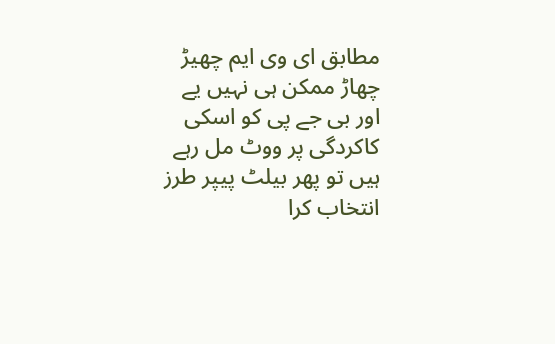مطابق ای وی ایم چھیڑ چھاڑ ممکن ہی نہیں یے اور بی جے پی کو اسکی کاکردگی پر ووٹ مل رہے ہیں تو پھر بیلٹ پیپر طرز انتخاب کرا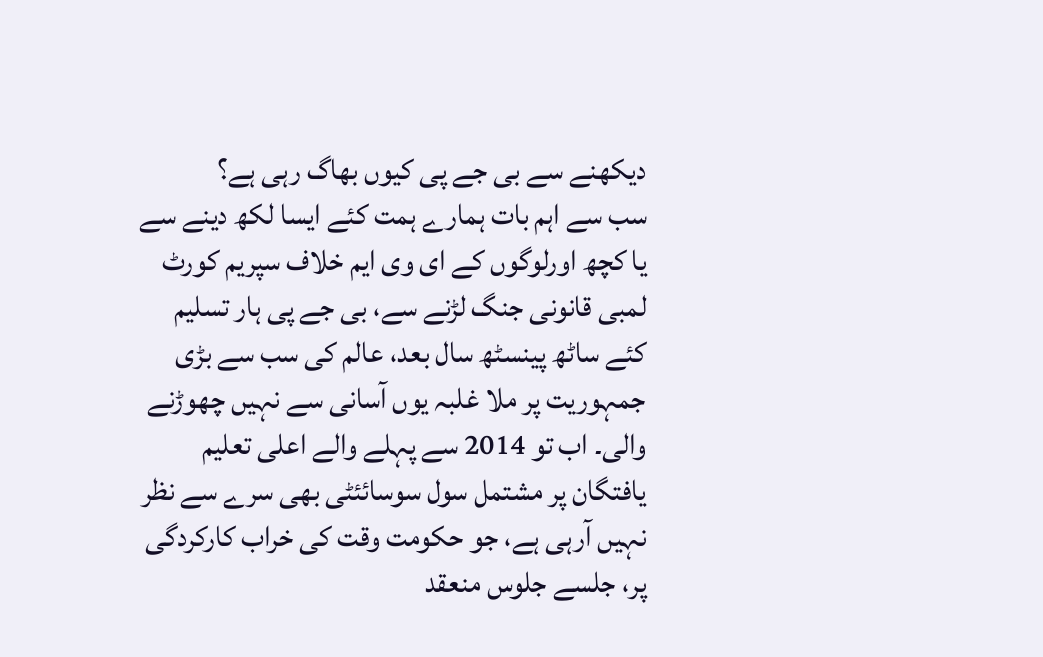دیکھنے سے بی جے پی کیوں بھاگ رہی ہے؟
سب سے اہم بات ہمارے ہمت کئے ایسا لکھ دینے سے یا کچھ اورلوگوں کے ای وی ایم خلاف سپریم کورٹ لمبی قانونی جنگ لڑنے سے، بی جے پی ہار تسلیم کئے ساٹھ پینسٹھ سال بعد، عالم کی سب سے بڑی جمہوریت پر ملا غلبہ یوں آسانی سے نہیں چھوڑنے والی۔ اب تو 2014 سے پہلے والے اعلی تعلیم یافتگان پر مشتمل سول سوسائئٹی بھی سرے سے نظر نہیں آرہی ہے، جو حکومت وقت کی خراب کارکردگی پر، جلسے جلوس منعقد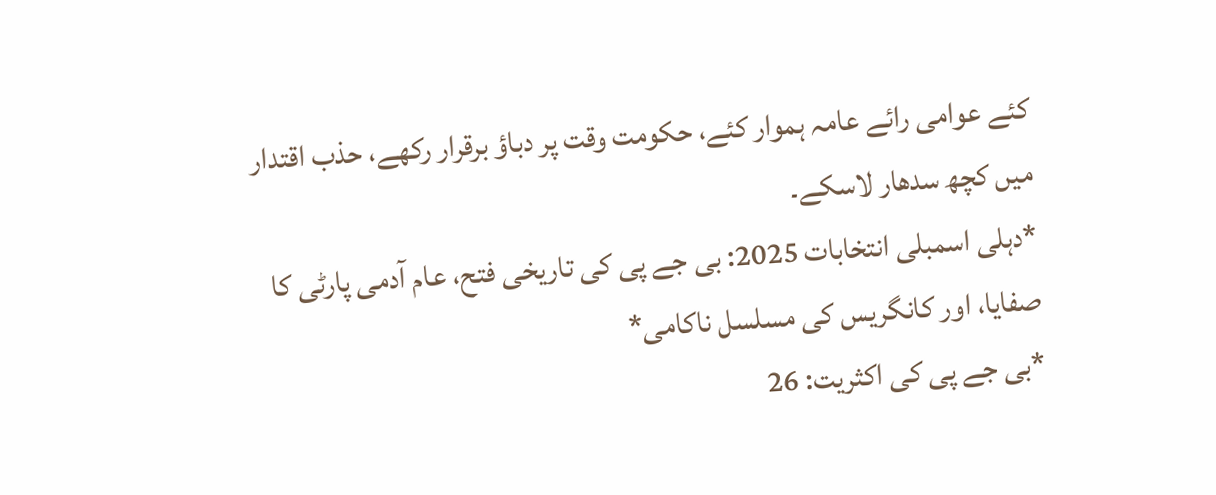کئے عوامی رائے عامہ ہموار کئے، حکومت وقت پر دباؤ برقرار رکھے، حذب اقتدار میں کچھ سدھار لاسکے۔
*دہلی اسمبلی انتخابات 2025: بی جے پی کی تاریخی فتح، عام آدمی پارٹی کا صفایا، اور کانگریس کی مسلسل ناکامی*
*بی جے پی کی اکثریت: 26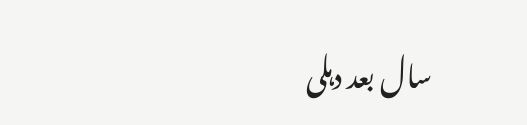سال بعد دہلی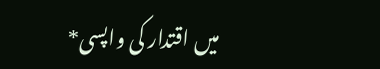میں اقتدار کی واپسی*